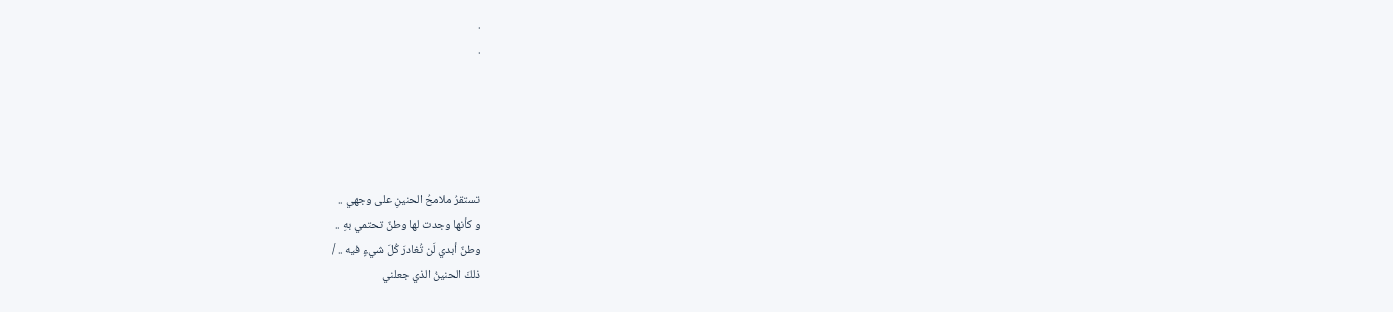.
.





تستقرُ ملامحُ الحنينِ على وجهي ..
و كأنها وجدت لها وطنٌ تحتمي بهِ ..
وطنٌ أبدي لَن تُغادرَ كُلَ شيءٍ فيه .. /
ذلكَ الحنينُ الذي جعلني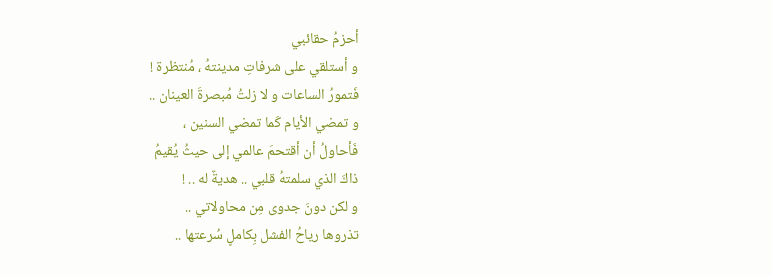أحزمُ حقائبي
و أستلقي على شرفاتِ مدينتهُ ، مُنتظرة !
فَتمورُ الساعات و لا زلتُ مُبصرةَ العينان ..
و تمضي الأيام كَما تمضي السنين ،
فَأحاولُ أن أقتحمَ عالمي إلى حيثُ يُقيمُ
ذاكَ الذي سلمتهُ قلبي .. هديةٌ له .. !
و لكن دونَ جدوى مِن محاولاتي ..
تذروها رياحُ الفشل بِكاملٍ سُرعتها ..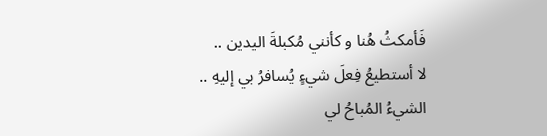فَأمكثُ هُنا و كأنني مُكبلةَ اليدين ..
لا أستطيعُ فِعلَ شيءٍ يُسافرُ بي إليهِ ..
الشيءُ المُباحُ لي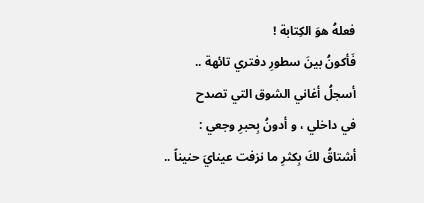فعلهُ هوَ الكِتابة !
فَأكونُ بينَ سطورِ دفتري تائهة ..
أسجلُ أغاني الشوق التي تصدح
في داخلي ، و أدونُ بِحبرِ وجعي :
أشتاقُ لكَ بِكثرِ ما نزفت عينايَ حنيناً ..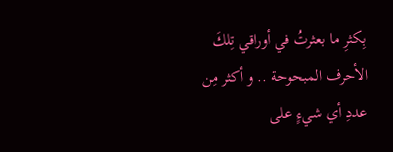بِكثرِ ما بعثرتُ في أوراقي تِلكَ
الأحرف المبحوحة .. و أكثر مِن
عددِ أي شيءٍ على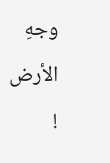وجهِ الأرض !